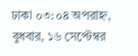ঢাকা ০৩:০৪ অপরাহ্ন, বুধবার, ১৬ সেপ্টেম্বর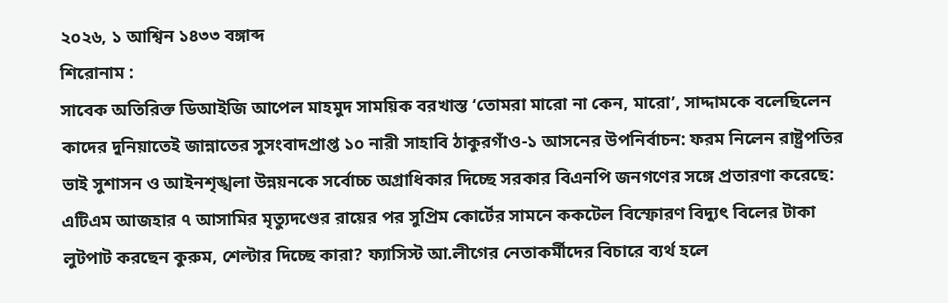২০২৬, ১ আশ্বিন ১৪৩৩ বঙ্গাব্দ
শিরোনাম :
সাবেক অতিরিক্ত ডিআইজি আপেল মাহমুদ সাময়িক বরখাস্ত ‘তোমরা মারো না কেন, মারো’, সাদ্দামকে বলেছিলেন কাদের দুনিয়াতেই জান্নাতের সুসংবাদপ্রাপ্ত ১০ নারী সাহাবি ঠাকুরগাঁও-১ আসনের উপনির্বাচন: ফরম নিলেন রাষ্ট্রপতির ভাই সুশাসন ও আইনশৃঙ্খলা উন্নয়নকে সর্বোচ্চ অগ্রাধিকার দিচ্ছে সরকার বিএনপি জনগণের সঙ্গে প্রতারণা করেছে: এটিএম আজহার ৭ আসামির মৃত্যুদণ্ডের রায়ের পর সুপ্রিম কোর্টের সামনে ককটেল বিস্ফোরণ বিদ্যুৎ বিলের টাকা লুটপাট করছেন কুরুম, শেল্টার দিচ্ছে কারা? ফ্যাসিস্ট আ.লীগের নেতাকর্মীদের বিচারে ব্যর্থ হলে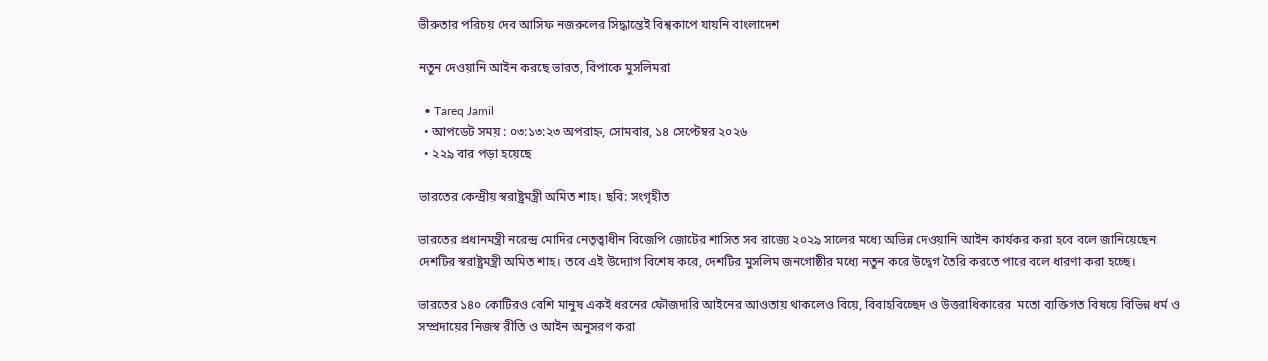ভীরুতার পরিচয় দেব আসিফ নজরুলের সিদ্ধান্তেই বিশ্বকাপে যায়নি বাংলাদেশ

নতুন দেওয়ানি আইন করছে ভারত, বিপাকে মুসলিমরা

  • Tareq Jamil
  • আপডেট সময় : ০৩:১৩:২৩ অপরাহ্ন, সোমবার, ১৪ সেপ্টেম্বর ২০২৬
  • ২২৯ বার পড়া হয়েছে

ভারতের কেন্দ্রীয় স্বরাষ্ট্রমন্ত্রী অমিত শাহ। ছবি: সংগৃহীত

ভারতের প্রধানমন্ত্রী নরেন্দ্র মোদির নেতৃত্বাধীন বিজেপি জোটের শাসিত সব রাজ্যে ২০২৯ সালের মধ্যে অভিন্ন দেওয়ানি আইন কার্যকর করা হবে বলে জানিয়েছেন দেশটির স্বরাষ্ট্রমন্ত্রী অমিত শাহ। তবে এই উদ্যোগ বিশেষ করে, দেশটির মুসলিম জনগোষ্ঠীর মধ্যে নতুন করে উদ্বেগ তৈরি করতে পারে বলে ধারণা করা হচ্ছে।

ভারতের ১৪০ কোটিরও বেশি মানুষ একই ধরনের ফৌজদারি আইনের আওতায় থাকলেও বিয়ে, বিবাহবিচ্ছেদ ও উত্তরাধিকারের  মতো ব্যক্তিগত বিষয়ে বিভিন্ন ধর্ম ও সম্প্রদায়ের নিজস্ব রীতি ও আইন অনুসরণ করা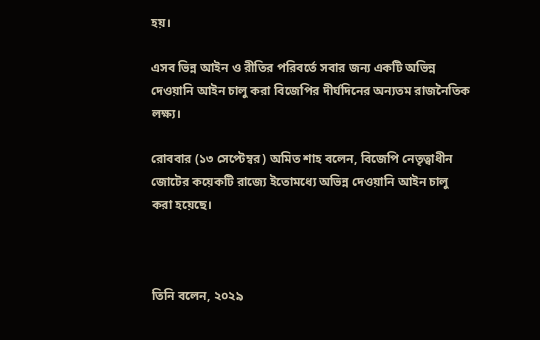হয়।

এসব ভিন্ন আইন ও রীতির পরিবর্তে সবার জন্য একটি অভিন্ন দেওয়ানি আইন চালু করা বিজেপির দীর্ঘদিনের অন্যতম রাজনৈতিক লক্ষ্য।

রোববার (১৩ সেপ্টেম্বর) অমিত শাহ বলেন, বিজেপি নেতৃত্বাধীন জোটের কয়েকটি রাজ্যে ইতোমধ্যে অভিন্ন দেওয়ানি আইন চালু করা হয়েছে।



তিনি বলেন, ২০২৯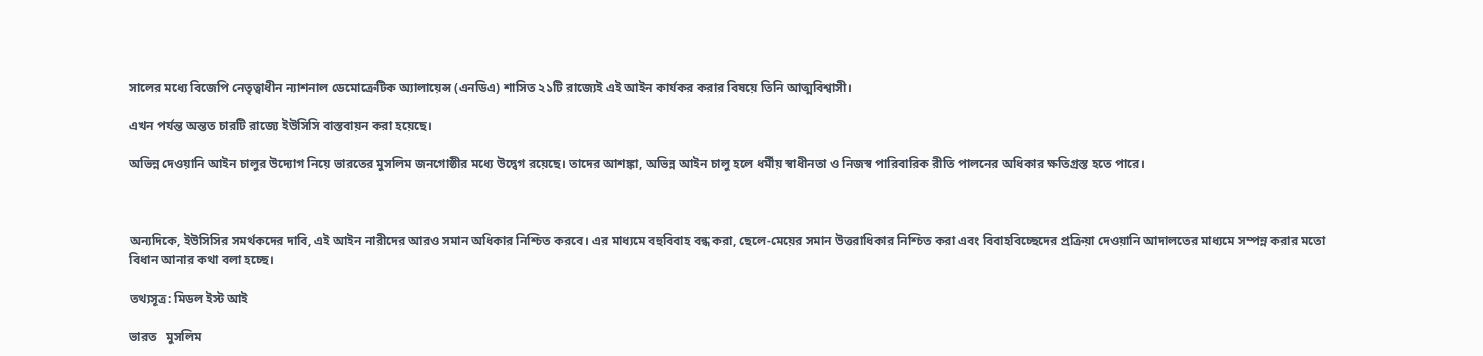সালের মধ্যে বিজেপি নেতৃত্বাধীন ন্যাশনাল ডেমোক্রেটিক অ্যালায়েন্স (এনডিএ) শাসিত ২১টি রাজ্যেই এই আইন কার্যকর করার বিষয়ে তিনি আত্মবিশ্বাসী।

এখন পর্যন্ত অন্তত চারটি রাজ্যে ইউসিসি বাস্তবায়ন করা হয়েছে।

অভিন্ন দেওয়ানি আইন চালুর উদ্যোগ নিয়ে ভারতের মুসলিম জনগোষ্ঠীর মধ্যে উদ্বেগ রয়েছে। তাদের আশঙ্কা, অভিন্ন আইন চালু হলে ধর্মীয় স্বাধীনতা ও নিজস্ব পারিবারিক রীতি পালনের অধিকার ক্ষতিগ্রস্ত হতে পারে।



অন্যদিকে, ইউসিসির সমর্থকদের দাবি, এই আইন নারীদের আরও সমান অধিকার নিশ্চিত করবে। এর মাধ্যমে বহুবিবাহ বন্ধ করা, ছেলে-মেয়ের সমান উত্তরাধিকার নিশ্চিত করা এবং বিবাহবিচ্ছেদের প্রক্রিয়া দেওয়ানি আদালতের মাধ্যমে সম্পন্ন করার মতো বিধান আনার কথা বলা হচ্ছে।

তথ্যসূত্র: মিডল ইস্ট আই

ভারত   মুসলিম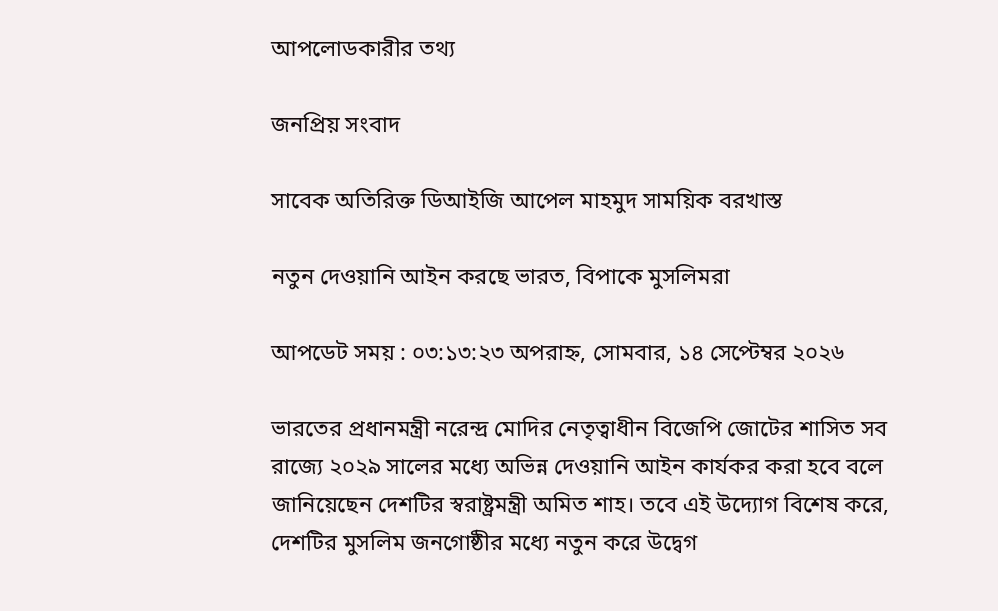আপলোডকারীর তথ্য

জনপ্রিয় সংবাদ

সাবেক অতিরিক্ত ডিআইজি আপেল মাহমুদ সাময়িক বরখাস্ত

নতুন দেওয়ানি আইন করছে ভারত, বিপাকে মুসলিমরা

আপডেট সময় : ০৩:১৩:২৩ অপরাহ্ন, সোমবার, ১৪ সেপ্টেম্বর ২০২৬

ভারতের প্রধানমন্ত্রী নরেন্দ্র মোদির নেতৃত্বাধীন বিজেপি জোটের শাসিত সব রাজ্যে ২০২৯ সালের মধ্যে অভিন্ন দেওয়ানি আইন কার্যকর করা হবে বলে জানিয়েছেন দেশটির স্বরাষ্ট্রমন্ত্রী অমিত শাহ। তবে এই উদ্যোগ বিশেষ করে, দেশটির মুসলিম জনগোষ্ঠীর মধ্যে নতুন করে উদ্বেগ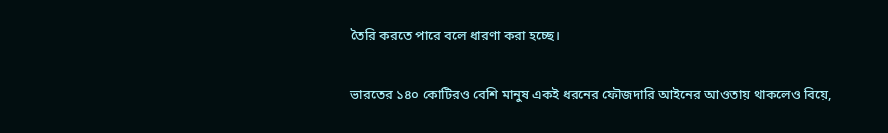তৈরি করতে পারে বলে ধারণা করা হচ্ছে।

ভারতের ১৪০ কোটিরও বেশি মানুষ একই ধরনের ফৌজদারি আইনের আওতায় থাকলেও বিয়ে,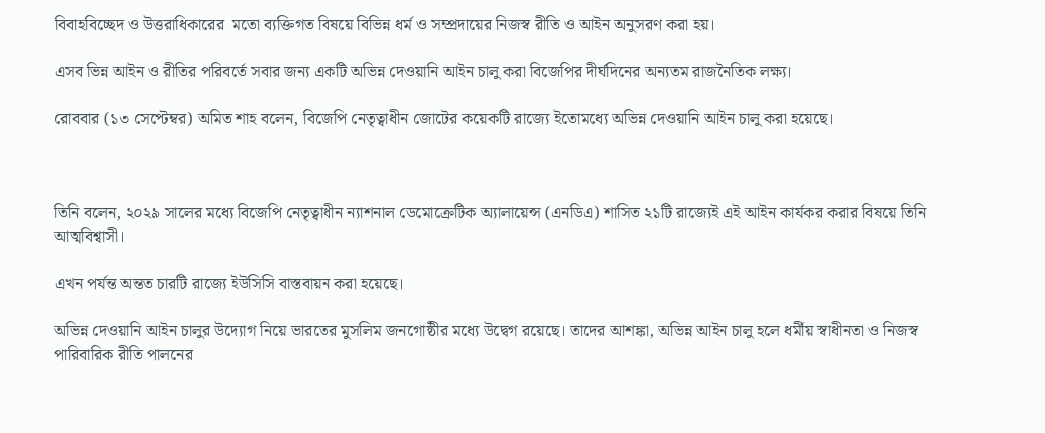বিবাহবিচ্ছেদ ও উত্তরাধিকারের  মতো ব্যক্তিগত বিষয়ে বিভিন্ন ধর্ম ও সম্প্রদায়ের নিজস্ব রীতি ও আইন অনুসরণ করা হয়।

এসব ভিন্ন আইন ও রীতির পরিবর্তে সবার জন্য একটি অভিন্ন দেওয়ানি আইন চালু করা বিজেপির দীর্ঘদিনের অন্যতম রাজনৈতিক লক্ষ্য।

রোববার (১৩ সেপ্টেম্বর) অমিত শাহ বলেন, বিজেপি নেতৃত্বাধীন জোটের কয়েকটি রাজ্যে ইতোমধ্যে অভিন্ন দেওয়ানি আইন চালু করা হয়েছে।



তিনি বলেন, ২০২৯ সালের মধ্যে বিজেপি নেতৃত্বাধীন ন্যাশনাল ডেমোক্রেটিক অ্যালায়েন্স (এনডিএ) শাসিত ২১টি রাজ্যেই এই আইন কার্যকর করার বিষয়ে তিনি আত্মবিশ্বাসী।

এখন পর্যন্ত অন্তত চারটি রাজ্যে ইউসিসি বাস্তবায়ন করা হয়েছে।

অভিন্ন দেওয়ানি আইন চালুর উদ্যোগ নিয়ে ভারতের মুসলিম জনগোষ্ঠীর মধ্যে উদ্বেগ রয়েছে। তাদের আশঙ্কা, অভিন্ন আইন চালু হলে ধর্মীয় স্বাধীনতা ও নিজস্ব পারিবারিক রীতি পালনের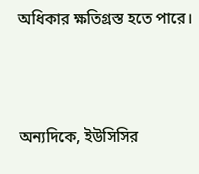অধিকার ক্ষতিগ্রস্ত হতে পারে।



অন্যদিকে, ইউসিসির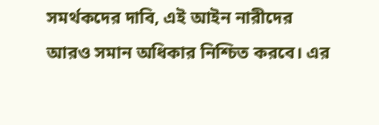সমর্থকদের দাবি, এই আইন নারীদের আরও সমান অধিকার নিশ্চিত করবে। এর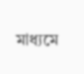মাধ্যমে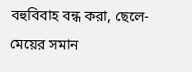বহুবিবাহ বন্ধ করা, ছেলে-মেয়ের সমান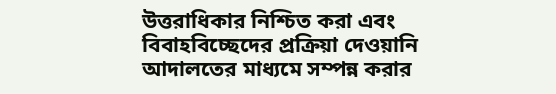উত্তরাধিকার নিশ্চিত করা এবং বিবাহবিচ্ছেদের প্রক্রিয়া দেওয়ানি আদালতের মাধ্যমে সম্পন্ন করার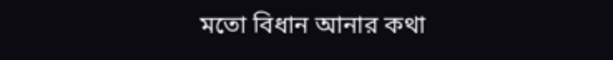মতো বিধান আনার কথা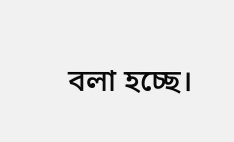বলা হচ্ছে।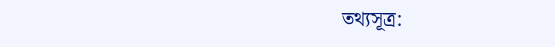তথ্যসূত্র: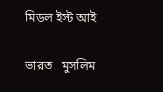মিডল ইস্ট আই

ভারত   মুসলিম